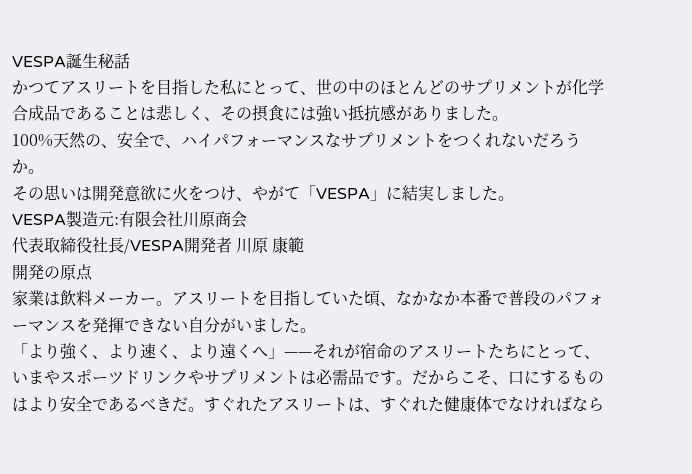VESPA誕生秘話
かつてアスリートを目指した私にとって、世の中のほとんどのサプリメントが化学合成品であることは悲しく、その摂食には強い抵抗感がありました。
100%天然の、安全で、ハイパフォーマンスなサプリメントをつくれないだろうか。
その思いは開発意欲に火をつけ、やがて「VESPA」に結実しました。
VESPA製造元:有限会社川原商会
代表取締役社長/VESPA開発者 川原 康範
開発の原点
家業は飲料メーカー。アスリートを目指していた頃、なかなか本番で普段のパフォーマンスを発揮できない自分がいました。
「より強く、より速く、より遠くへ」——それが宿命のアスリートたちにとって、いまやスポーツドリンクやサプリメントは必需品です。だからこそ、口にするものはより安全であるべきだ。すぐれたアスリートは、すぐれた健康体でなければなら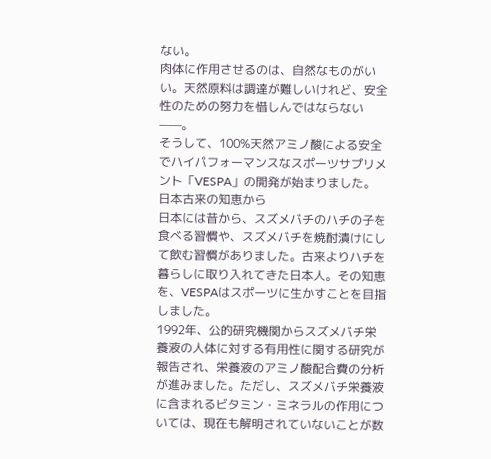ない。
肉体に作用させるのは、自然なものがいい。天然原料は調達が難しいけれど、安全性のための努力を惜しんではならない——。
そうして、100%天然アミノ酸による安全でハイパフォーマンスなスポーツサプリメント「VESPA」の開発が始まりました。
日本古来の知恵から
日本には昔から、スズメバチのハチの子を食べる習慣や、スズメバチを焼酎漬けにして飲む習慣がありました。古来よりハチを暮らしに取り入れてきた日本人。その知恵を、VESPAはスポーツに生かすことを目指しました。
1992年、公的研究機関からスズメバチ栄養液の人体に対する有用性に関する研究が報告され、栄養液のアミノ酸配合費の分析が進みました。ただし、スズメバチ栄養液に含まれるビタミン・ミネラルの作用については、現在も解明されていないことが数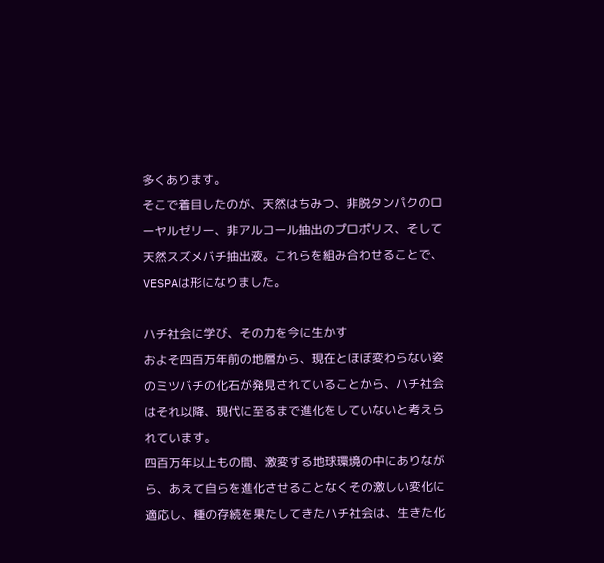多くあります。
そこで着目したのが、天然はちみつ、非脱タンパクのローヤルゼリー、非アルコール抽出のプロポリス、そして天然スズメバチ抽出液。これらを組み合わせることで、VESPAは形になりました。

ハチ社会に学び、その力を今に生かす
およそ四百万年前の地層から、現在とほぼ変わらない姿のミツバチの化石が発見されていることから、ハチ社会はそれ以降、現代に至るまで進化をしていないと考えられています。
四百万年以上もの間、激変する地球環境の中にありながら、あえて自らを進化させることなくその激しい変化に適応し、種の存続を果たしてきたハチ社会は、生きた化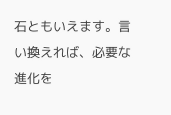石ともいえます。言い換えれば、必要な進化を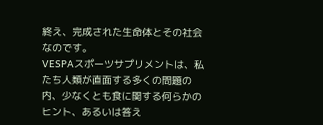終え、完成された生命体とその社会なのです。
VESPAスポーツサプリメントは、私たち人類が直面する多くの問題の内、少なくとも食に関する何らかのヒント、あるいは答え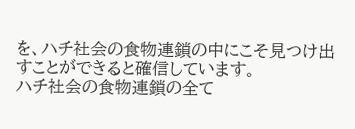を、ハチ社会の食物連鎖の中にこそ見つけ出すことができると確信しています。
ハチ社会の食物連鎖の全て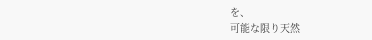を、
可能な限り天然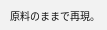原料のままで再現。